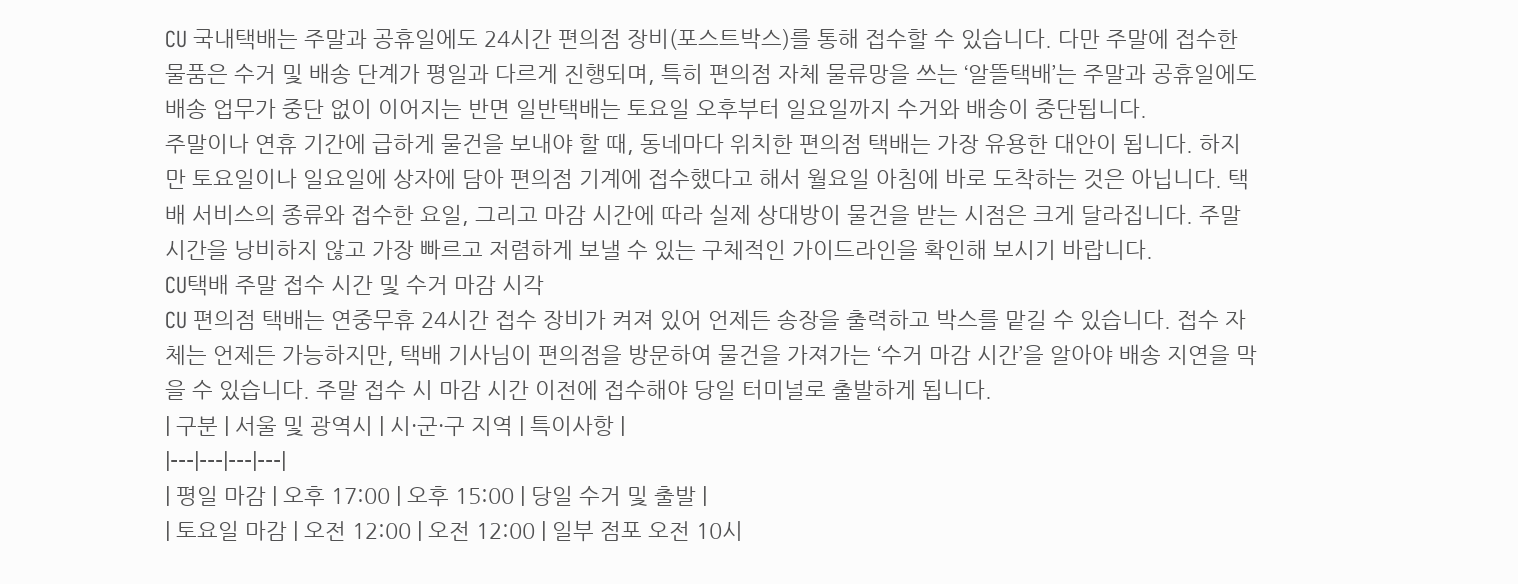CU 국내택배는 주말과 공휴일에도 24시간 편의점 장비(포스트박스)를 통해 접수할 수 있습니다. 다만 주말에 접수한 물품은 수거 및 배송 단계가 평일과 다르게 진행되며, 특히 편의점 자체 물류망을 쓰는 ‘알뜰택배’는 주말과 공휴일에도 배송 업무가 중단 없이 이어지는 반면 일반택배는 토요일 오후부터 일요일까지 수거와 배송이 중단됩니다.
주말이나 연휴 기간에 급하게 물건을 보내야 할 때, 동네마다 위치한 편의점 택배는 가장 유용한 대안이 됩니다. 하지만 토요일이나 일요일에 상자에 담아 편의점 기계에 접수했다고 해서 월요일 아침에 바로 도착하는 것은 아닙니다. 택배 서비스의 종류와 접수한 요일, 그리고 마감 시간에 따라 실제 상대방이 물건을 받는 시점은 크게 달라집니다. 주말 시간을 낭비하지 않고 가장 빠르고 저렴하게 보낼 수 있는 구체적인 가이드라인을 확인해 보시기 바랍니다.
CU택배 주말 접수 시간 및 수거 마감 시각
CU 편의점 택배는 연중무휴 24시간 접수 장비가 켜져 있어 언제든 송장을 출력하고 박스를 맡길 수 있습니다. 접수 자체는 언제든 가능하지만, 택배 기사님이 편의점을 방문하여 물건을 가져가는 ‘수거 마감 시간’을 알아야 배송 지연을 막을 수 있습니다. 주말 접수 시 마감 시간 이전에 접수해야 당일 터미널로 출발하게 됩니다.
| 구분 | 서울 및 광역시 | 시·군·구 지역 | 특이사항 |
|---|---|---|---|
| 평일 마감 | 오후 17:00 | 오후 15:00 | 당일 수거 및 출발 |
| 토요일 마감 | 오전 12:00 | 오전 12:00 | 일부 점포 오전 10시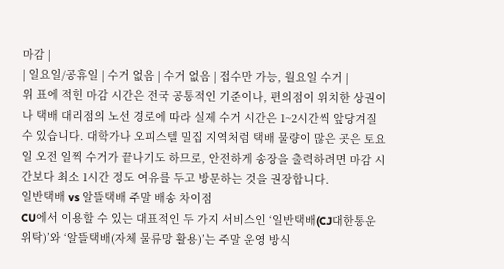마감 |
| 일요일/공휴일 | 수거 없음 | 수거 없음 | 접수만 가능, 월요일 수거 |
위 표에 적힌 마감 시간은 전국 공통적인 기준이나, 편의점이 위치한 상권이나 택배 대리점의 노선 경로에 따라 실제 수거 시간은 1~2시간씩 앞당겨질 수 있습니다. 대학가나 오피스텔 밀집 지역처럼 택배 물량이 많은 곳은 토요일 오전 일찍 수거가 끝나기도 하므로, 안전하게 송장을 출력하려면 마감 시간보다 최소 1시간 정도 여유를 두고 방문하는 것을 권장합니다.
일반택배 vs 알뜰택배 주말 배송 차이점
CU에서 이용할 수 있는 대표적인 두 가지 서비스인 ‘일반택배(CJ대한통운 위탁)’와 ‘알뜰택배(자체 물류망 활용)’는 주말 운영 방식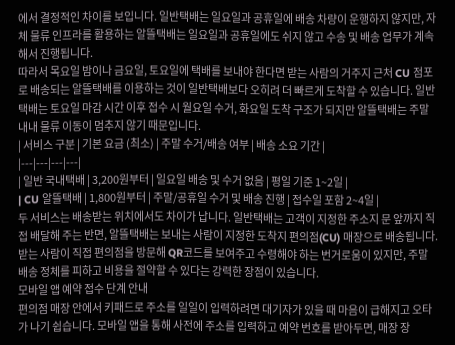에서 결정적인 차이를 보입니다. 일반택배는 일요일과 공휴일에 배송 차량이 운행하지 않지만, 자체 물류 인프라를 활용하는 알뜰택배는 일요일과 공휴일에도 쉬지 않고 수송 및 배송 업무가 계속해서 진행됩니다.
따라서 목요일 밤이나 금요일, 토요일에 택배를 보내야 한다면 받는 사람의 거주지 근처 CU 점포로 배송되는 알뜰택배를 이용하는 것이 일반택배보다 오히려 더 빠르게 도착할 수 있습니다. 일반택배는 토요일 마감 시간 이후 접수 시 월요일 수거, 화요일 도착 구조가 되지만 알뜰택배는 주말 내내 물류 이동이 멈추지 않기 때문입니다.
| 서비스 구분 | 기본 요금 (최소) | 주말 수거/배송 여부 | 배송 소요 기간 |
|---|---|---|---|
| 일반 국내택배 | 3,200원부터 | 일요일 배송 및 수거 없음 | 평일 기준 1~2일 |
| CU 알뜰택배 | 1,800원부터 | 주말/공휴일 수거 및 배송 진행 | 접수일 포함 2~4일 |
두 서비스는 배송받는 위치에서도 차이가 납니다. 일반택배는 고객이 지정한 주소지 문 앞까지 직접 배달해 주는 반면, 알뜰택배는 보내는 사람이 지정한 도착지 편의점(CU) 매장으로 배송됩니다. 받는 사람이 직접 편의점을 방문해 QR코드를 보여주고 수령해야 하는 번거로움이 있지만, 주말 배송 정체를 피하고 비용을 절약할 수 있다는 강력한 장점이 있습니다.
모바일 앱 예약 접수 단계 안내
편의점 매장 안에서 키패드로 주소를 일일이 입력하려면 대기자가 있을 때 마음이 급해지고 오타가 나기 쉽습니다. 모바일 앱을 통해 사전에 주소를 입력하고 예약 번호를 받아두면, 매장 장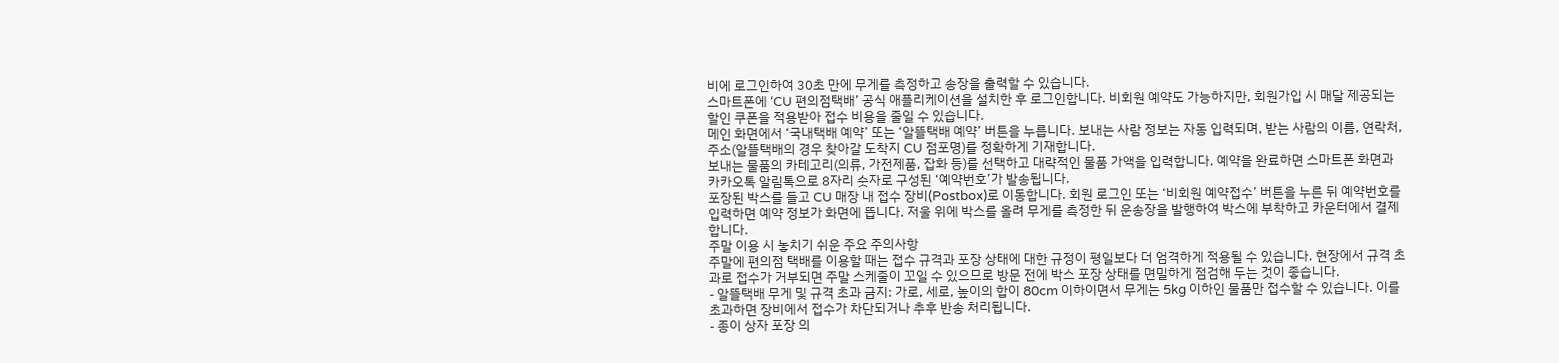비에 로그인하여 30초 만에 무게를 측정하고 송장을 출력할 수 있습니다.
스마트폰에 ‘CU 편의점택배’ 공식 애플리케이션을 설치한 후 로그인합니다. 비회원 예약도 가능하지만, 회원가입 시 매달 제공되는 할인 쿠폰을 적용받아 접수 비용을 줄일 수 있습니다.
메인 화면에서 ‘국내택배 예약’ 또는 ‘알뜰택배 예약’ 버튼을 누릅니다. 보내는 사람 정보는 자동 입력되며, 받는 사람의 이름, 연락처, 주소(알뜰택배의 경우 찾아갈 도착지 CU 점포명)를 정확하게 기재합니다.
보내는 물품의 카테고리(의류, 가전제품, 잡화 등)를 선택하고 대략적인 물품 가액을 입력합니다. 예약을 완료하면 스마트폰 화면과 카카오톡 알림톡으로 8자리 숫자로 구성된 ‘예약번호’가 발송됩니다.
포장된 박스를 들고 CU 매장 내 접수 장비(Postbox)로 이동합니다. 회원 로그인 또는 ‘비회원 예약접수’ 버튼을 누른 뒤 예약번호를 입력하면 예약 정보가 화면에 뜹니다. 저울 위에 박스를 올려 무게를 측정한 뒤 운송장을 발행하여 박스에 부착하고 카운터에서 결제합니다.
주말 이용 시 놓치기 쉬운 주요 주의사항
주말에 편의점 택배를 이용할 때는 접수 규격과 포장 상태에 대한 규정이 평일보다 더 엄격하게 적용될 수 있습니다. 현장에서 규격 초과로 접수가 거부되면 주말 스케줄이 꼬일 수 있으므로 방문 전에 박스 포장 상태를 면밀하게 점검해 두는 것이 좋습니다.
- 알뜰택배 무게 및 규격 초과 금지: 가로, 세로, 높이의 합이 80cm 이하이면서 무게는 5kg 이하인 물품만 접수할 수 있습니다. 이를 초과하면 장비에서 접수가 차단되거나 추후 반송 처리됩니다.
- 종이 상자 포장 의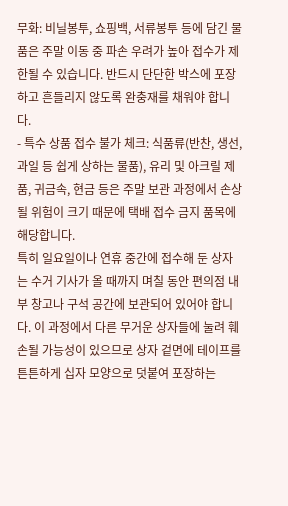무화: 비닐봉투, 쇼핑백, 서류봉투 등에 담긴 물품은 주말 이동 중 파손 우려가 높아 접수가 제한될 수 있습니다. 반드시 단단한 박스에 포장하고 흔들리지 않도록 완충재를 채워야 합니다.
- 특수 상품 접수 불가 체크: 식품류(반찬, 생선, 과일 등 쉽게 상하는 물품), 유리 및 아크릴 제품, 귀금속, 현금 등은 주말 보관 과정에서 손상될 위험이 크기 때문에 택배 접수 금지 품목에 해당합니다.
특히 일요일이나 연휴 중간에 접수해 둔 상자는 수거 기사가 올 때까지 며칠 동안 편의점 내부 창고나 구석 공간에 보관되어 있어야 합니다. 이 과정에서 다른 무거운 상자들에 눌려 훼손될 가능성이 있으므로 상자 겉면에 테이프를 튼튼하게 십자 모양으로 덧붙여 포장하는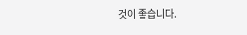것이 좋습니다.